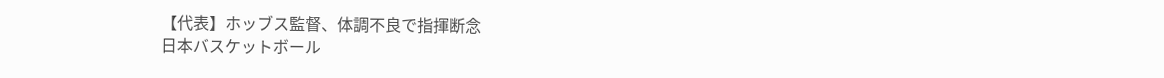【代表】ホッブス監督、体調不良で指揮断念
日本バスケットボール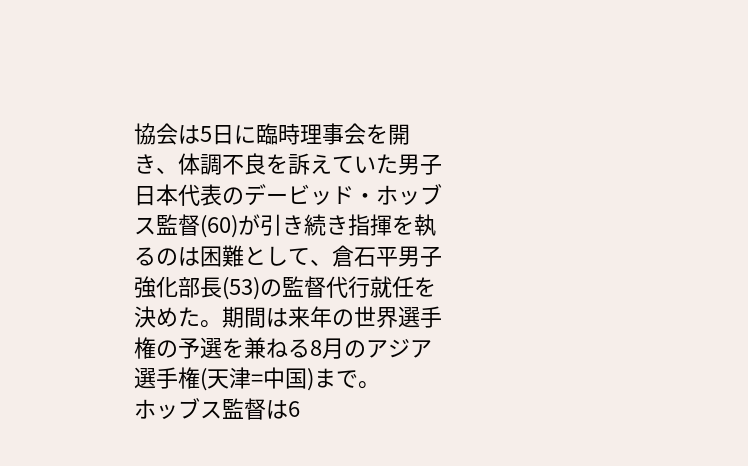協会は5日に臨時理事会を開き、体調不良を訴えていた男子日本代表のデービッド・ホッブス監督(60)が引き続き指揮を執るのは困難として、倉石平男子強化部長(53)の監督代行就任を決めた。期間は来年の世界選手権の予選を兼ねる8月のアジア選手権(天津=中国)まで。
ホッブス監督は6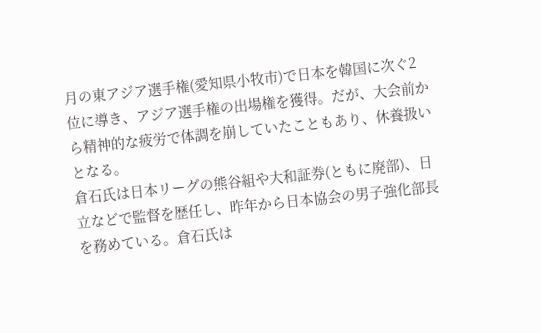月の東アジア選手権(愛知県小牧市)で日本を韓国に次ぐ2位に導き、アジア選手権の出場権を獲得。だが、大会前から精神的な疲労で体調を崩していたこともあり、休養扱いとなる。
倉石氏は日本リーグの熊谷組や大和証券(ともに廃部)、日立などで監督を歴任し、昨年から日本協会の男子強化部長を務めている。倉石氏は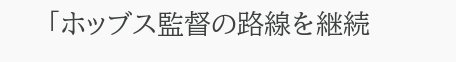「ホッブス監督の路線を継続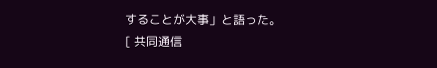することが大事」と語った。
[ 共同通信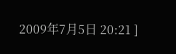2009年7月5日 20:21 ]